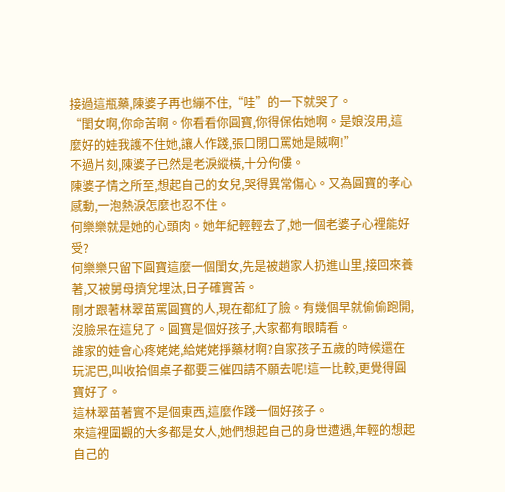接過這瓶藥,陳婆子再也繃不住,“哇”的一下就哭了。
“閨女啊,你命苦啊。你看看你圓寶,你得保佑她啊。是娘沒用,這麼好的娃我護不住她,讓人作踐,張口閉口罵她是賊啊!”
不過片刻,陳婆子已然是老淚縱橫,十分佝僂。
陳婆子情之所至,想起自己的女兒,哭得異常傷心。又為圓寶的孝心感動,一泡熱淚怎麼也忍不住。
何樂樂就是她的心頭肉。她年紀輕輕去了,她一個老婆子心裡能好受?
何樂樂只留下圓寶這麼一個閨女,先是被趙家人扔進山里,接回來養著,又被舅母擠兌埋汰,日子確實苦。
剛才跟著林翠苗罵圓寶的人,現在都紅了臉。有幾個早就偷偷跑開,沒臉呆在這兒了。圓寶是個好孩子,大家都有眼睛看。
誰家的娃會心疼姥姥,給姥姥掙藥材啊?自家孩子五歲的時候還在玩泥巴,叫收拾個桌子都要三催四請不願去呢!這一比較,更覺得圓寶好了。
這林翠苗著實不是個東西,這麼作踐一個好孩子。
來這裡圍觀的大多都是女人,她們想起自己的身世遭遇,年輕的想起自己的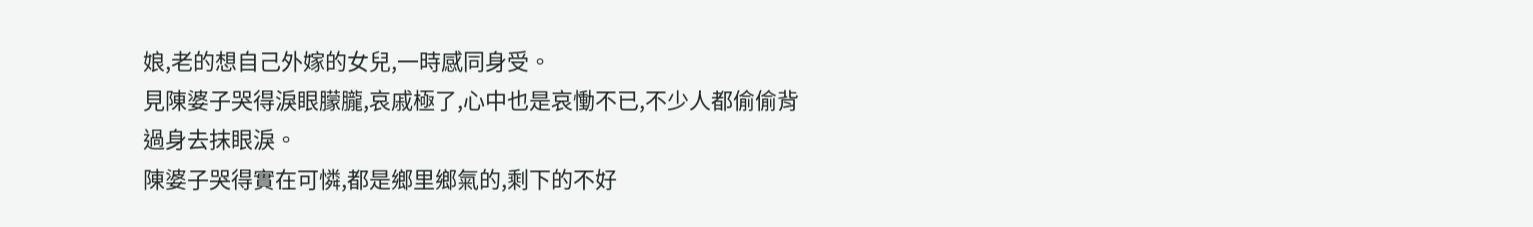娘,老的想自己外嫁的女兒,一時感同身受。
見陳婆子哭得淚眼朦朧,哀戚極了,心中也是哀慟不已,不少人都偷偷背過身去抹眼淚。
陳婆子哭得實在可憐,都是鄉里鄉氣的,剩下的不好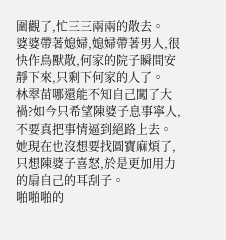圍觀了,忙三三兩兩的散去。
婆婆帶著媳婦,媳婦帶著男人,很快作鳥獸散,何家的院子瞬間安靜下來,只剩下何家的人了。
林翠苗哪還能不知自己闖了大禍?如今只希望陳婆子息事寧人,不要真把事情逼到絕路上去。她現在也沒想要找圓寶麻煩了,只想陳婆子喜怒,於是更加用力的扇自己的耳刮子。
啪啪啪的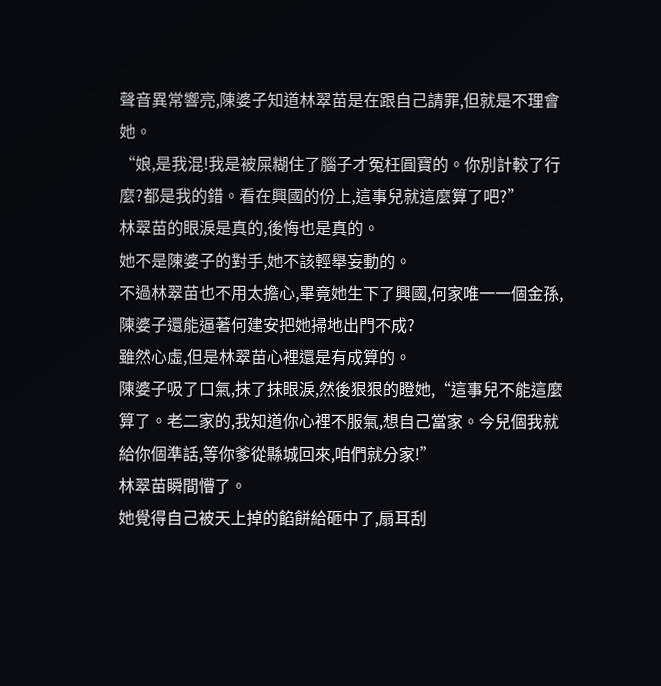聲音異常響亮,陳婆子知道林翠苗是在跟自己請罪,但就是不理會她。
“娘,是我混!我是被屎糊住了腦子才冤枉圓寶的。你別計較了行麼?都是我的錯。看在興國的份上,這事兒就這麼算了吧?”
林翠苗的眼淚是真的,後悔也是真的。
她不是陳婆子的對手,她不該輕舉妄動的。
不過林翠苗也不用太擔心,畢竟她生下了興國,何家唯一一個金孫,陳婆子還能逼著何建安把她掃地出門不成?
雖然心虛,但是林翠苗心裡還是有成算的。
陳婆子吸了口氣,抹了抹眼淚,然後狠狠的瞪她,“這事兒不能這麼算了。老二家的,我知道你心裡不服氣,想自己當家。今兒個我就給你個準話,等你爹從縣城回來,咱們就分家!”
林翠苗瞬間懵了。
她覺得自己被天上掉的餡餅給砸中了,扇耳刮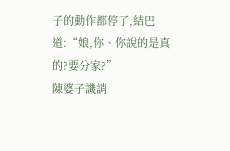子的動作都停了,結巴道:“娘,你、你說的是真的?要分家?”
陳婆子譏誚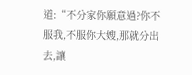道:“不分家你願意過?你不服我,不服你大嫂,那就分出去,讓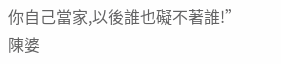你自己當家,以後誰也礙不著誰!”
陳婆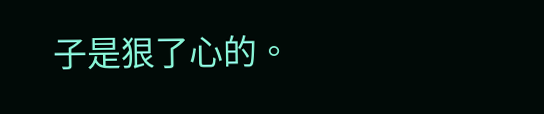子是狠了心的。